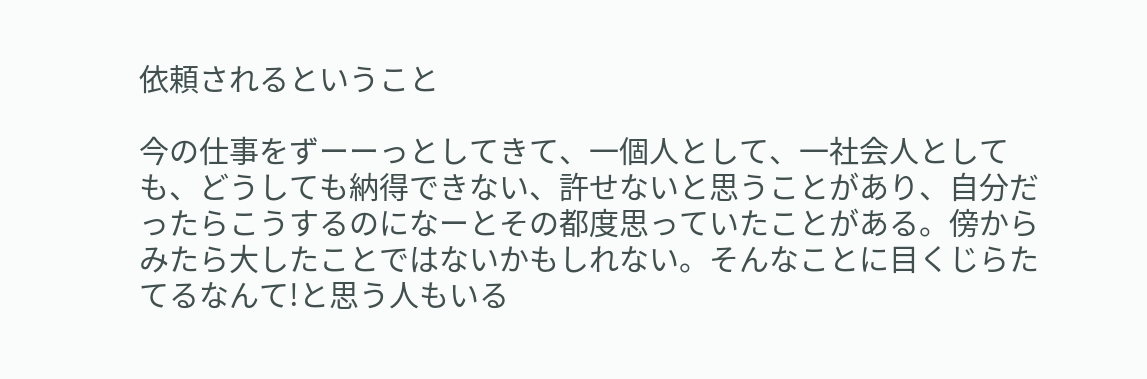依頼されるということ

今の仕事をずーーっとしてきて、一個人として、一社会人としても、どうしても納得できない、許せないと思うことがあり、自分だったらこうするのになーとその都度思っていたことがある。傍からみたら大したことではないかもしれない。そんなことに目くじらたてるなんて!と思う人もいる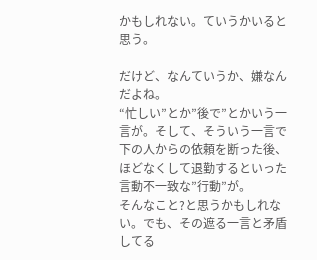かもしれない。ていうかいると思う。

だけど、なんていうか、嫌なんだよね。
“忙しい”とか”後で”とかいう一言が。そして、そういう一言で下の人からの依頼を断った後、ほどなくして退勤するといった言動不一致な”行動”が。
そんなこと?と思うかもしれない。でも、その遮る一言と矛盾してる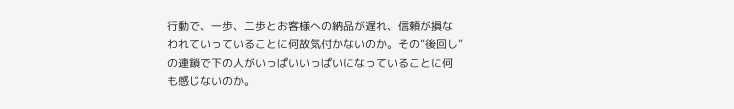行動で、一歩、二歩とお客様への納品が遅れ、信頼が損なわれていっていることに何故気付かないのか。その”後回し”の連鎖で下の人がいっぱいいっぱいになっていることに何も感じないのか。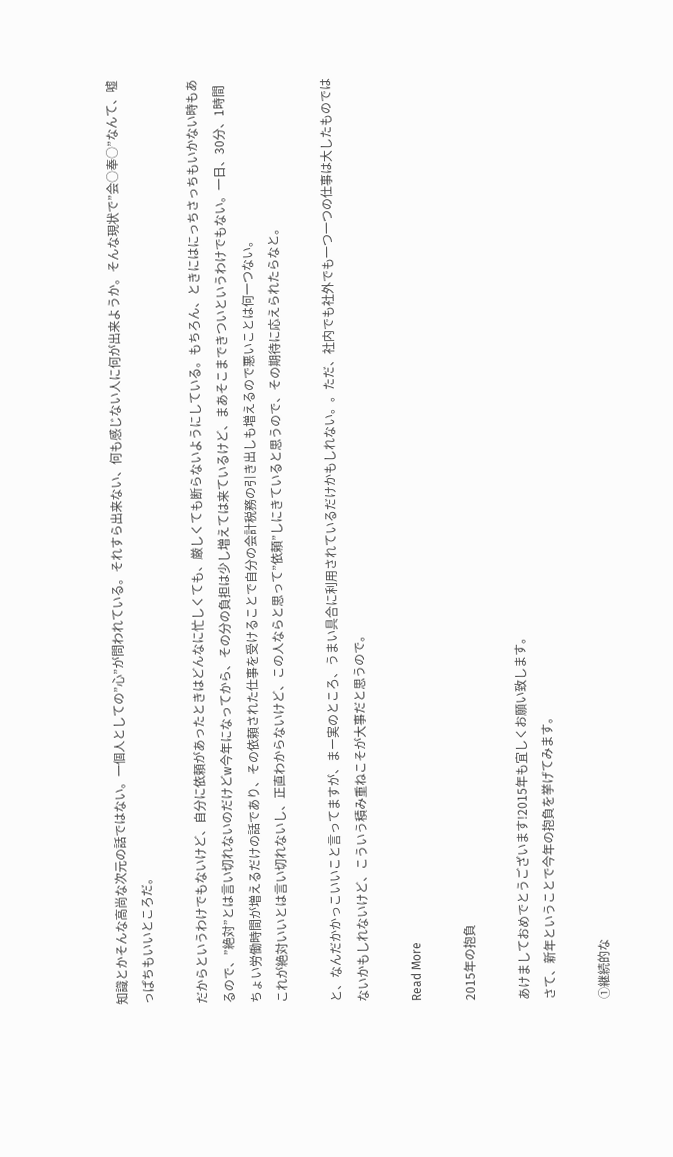知識とかそんな高尚な次元の話ではない。一個人としての”心”が問われている。それすら出来ない、何も感じない人に何が出来ようか。そんな現状で”会○奉○”なんて、嘘っぱちもいいところだ。

だからというわけでもないけど、自分に依頼があったときはどんなに忙しくても、厳しくても断らないようにしている。もちろん、ときにはにっちさっちもいかない時もあるので、”絶対”とは言い切れないのだけどw今年になってから、その分の負担は少し増えては来ているけど、まあそこまできついというわけでもない。一日、30分、1時間ちょい労働時間が増えるだけの話であり、その依頼された仕事を受けることで自分の会計税務の引き出しも増えるので悪いことは何一つない。
これが絶対いいとは言い切れないし、正直わからないけど、この人ならと思って”依頼”しにきていると思うので、その期待に応えられたらなと。

と、なんだかかっこいいこと言ってますが、まー実のところ、うまい具合に利用されているだけかもしれない。。ただ、社内でも社外でも一つ一つの仕事は大したものではないかもしれないけど、こういう積み重ねこそが大事だと思うので。

Read More

2015年の抱負

あけましておめでとうございます!2015年も宜しくお願い致します。
さて、新年ということで今年の抱負を挙げてみます。

①継続的な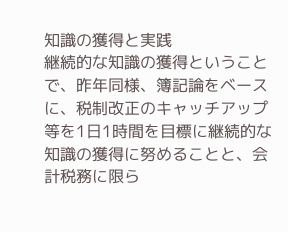知識の獲得と実践
継続的な知識の獲得ということで、昨年同様、簿記論をベースに、税制改正のキャッチアップ等を1日1時間を目標に継続的な知識の獲得に努めることと、会計税務に限ら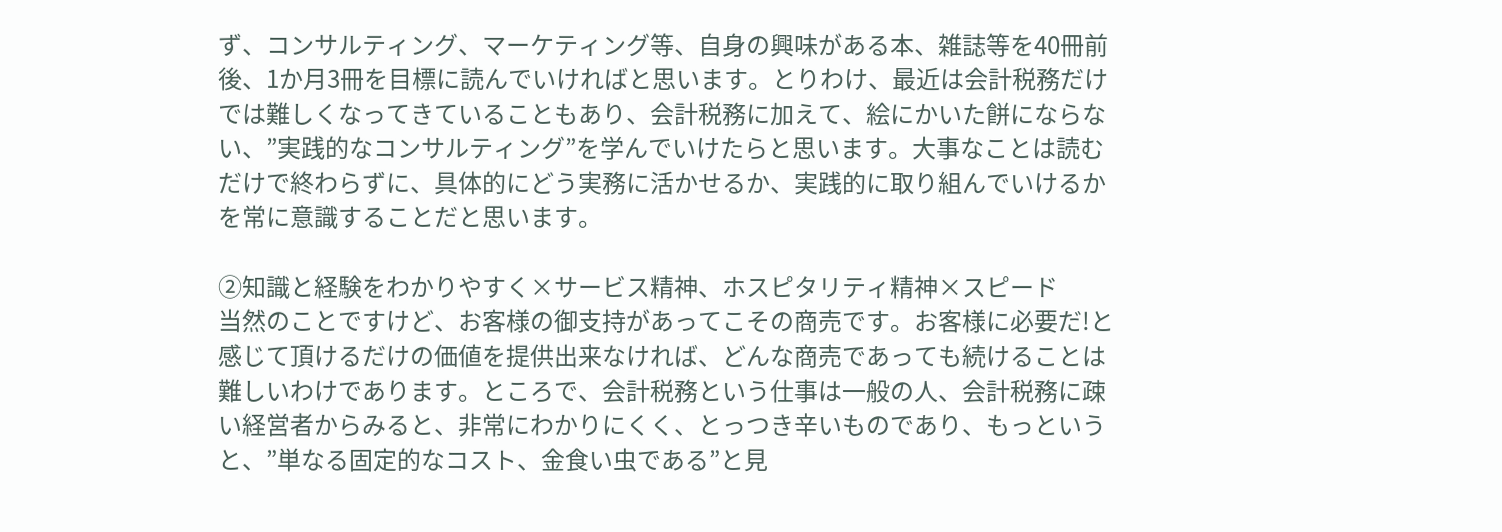ず、コンサルティング、マーケティング等、自身の興味がある本、雑誌等を40冊前後、1か月3冊を目標に読んでいければと思います。とりわけ、最近は会計税務だけでは難しくなってきていることもあり、会計税務に加えて、絵にかいた餅にならない、”実践的なコンサルティング”を学んでいけたらと思います。大事なことは読むだけで終わらずに、具体的にどう実務に活かせるか、実践的に取り組んでいけるかを常に意識することだと思います。

②知識と経験をわかりやすく×サービス精神、ホスピタリティ精神×スピード
当然のことですけど、お客様の御支持があってこその商売です。お客様に必要だ!と感じて頂けるだけの価値を提供出来なければ、どんな商売であっても続けることは難しいわけであります。ところで、会計税務という仕事は一般の人、会計税務に疎い経営者からみると、非常にわかりにくく、とっつき辛いものであり、もっというと、”単なる固定的なコスト、金食い虫である”と見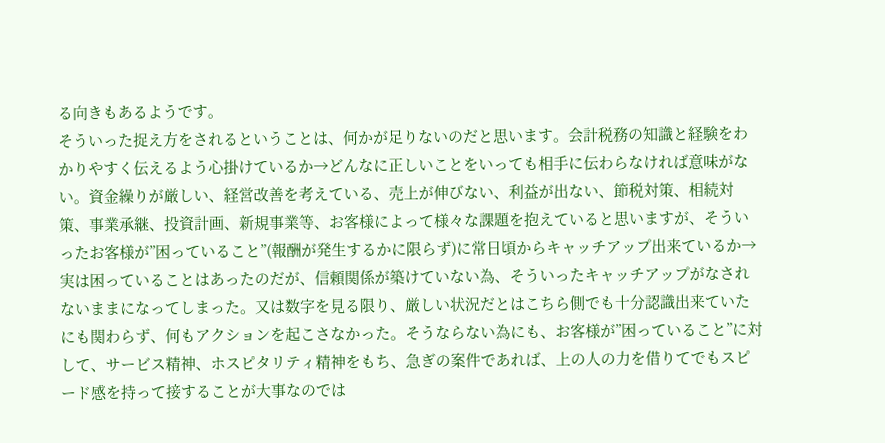る向きもあるようです。
そういった捉え方をされるということは、何かが足りないのだと思います。会計税務の知識と経験をわかりやすく伝えるよう心掛けているか→どんなに正しいことをいっても相手に伝わらなければ意味がない。資金繰りが厳しい、経営改善を考えている、売上が伸びない、利益が出ない、節税対策、相続対策、事業承継、投資計画、新規事業等、お客様によって様々な課題を抱えていると思いますが、そういったお客様が”困っていること”(報酬が発生するかに限らず)に常日頃からキャッチアップ出来ているか→実は困っていることはあったのだが、信頼関係が築けていない為、そういったキャッチアップがなされないままになってしまった。又は数字を見る限り、厳しい状況だとはこちら側でも十分認識出来ていたにも関わらず、何もアクションを起こさなかった。そうならない為にも、お客様が”困っていること”に対して、サービス精神、ホスピタリティ精神をもち、急ぎの案件であれば、上の人の力を借りてでもスピード感を持って接することが大事なのでは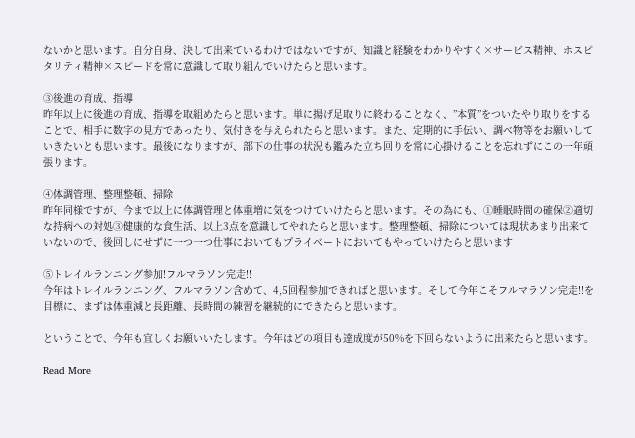ないかと思います。自分自身、決して出来ているわけではないですが、知識と経験をわかりやすく×サービス精神、ホスピタリティ精神×スピードを常に意識して取り組んでいけたらと思います。

③後進の育成、指導
昨年以上に後進の育成、指導を取組めたらと思います。単に揚げ足取りに終わることなく、”本質”をついたやり取りをすることで、相手に数字の見方であったり、気付きを与えられたらと思います。また、定期的に手伝い、調べ物等をお願いしていきたいとも思います。最後になりますが、部下の仕事の状況も鑑みた立ち回りを常に心掛けることを忘れずにこの一年頑張ります。

④体調管理、整理整頓、掃除
昨年同様ですが、今まで以上に体調管理と体重増に気をつけていけたらと思います。その為にも、①睡眠時間の確保②適切な持病への対処③健康的な食生活、以上3点を意識してやれたらと思います。整理整頓、掃除については現状あまり出来ていないので、後回しにせずに一つ一つ仕事においてもプライベートにおいてもやっていけたらと思います

⑤トレイルランニング参加!フルマラソン完走!!
今年はトレイルランニング、フルマラソン含めて、4,5回程参加できればと思います。そして今年こそフルマラソン完走!!を目標に、まずは体重減と長距離、長時間の練習を継続的にできたらと思います。

ということで、今年も宜しくお願いいたします。今年はどの項目も達成度が50%を下回らないように出来たらと思います。

Read More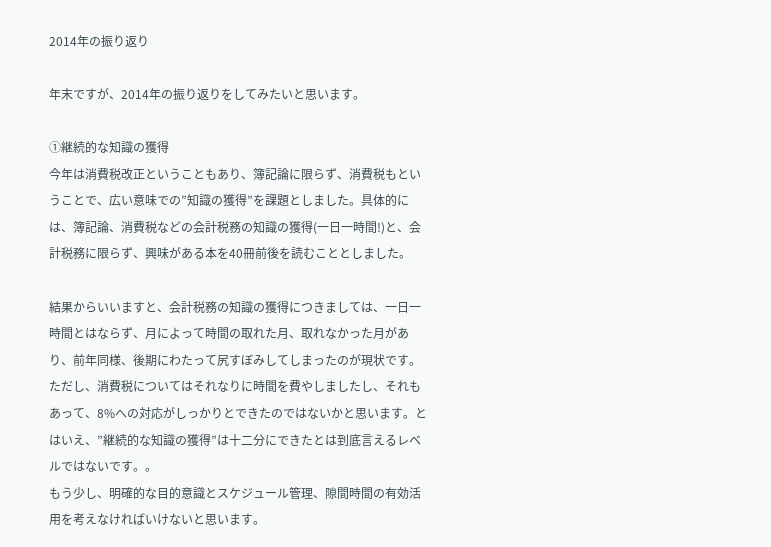2014年の振り返り

年末ですが、2014年の振り返りをしてみたいと思います。

①継続的な知識の獲得
今年は消費税改正ということもあり、簿記論に限らず、消費税もということで、広い意味での”知識の獲得”を課題としました。具体的には、簿記論、消費税などの会計税務の知識の獲得(一日一時間!)と、会計税務に限らず、興味がある本を40冊前後を読むこととしました。

結果からいいますと、会計税務の知識の獲得につきましては、一日一時間とはならず、月によって時間の取れた月、取れなかった月があり、前年同様、後期にわたって尻すぼみしてしまったのが現状です。ただし、消費税についてはそれなりに時間を費やしましたし、それもあって、8%への対応がしっかりとできたのではないかと思います。とはいえ、”継続的な知識の獲得”は十二分にできたとは到底言えるレベルではないです。。
もう少し、明確的な目的意識とスケジュール管理、隙間時間の有効活用を考えなければいけないと思います。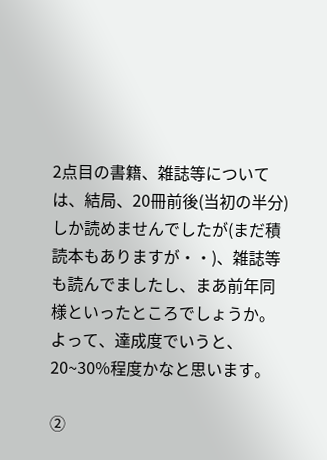2点目の書籍、雑誌等については、結局、20冊前後(当初の半分)しか読めませんでしたが(まだ積読本もありますが・・)、雑誌等も読んでましたし、まあ前年同様といったところでしょうか。よって、達成度でいうと、20~30%程度かなと思います。

②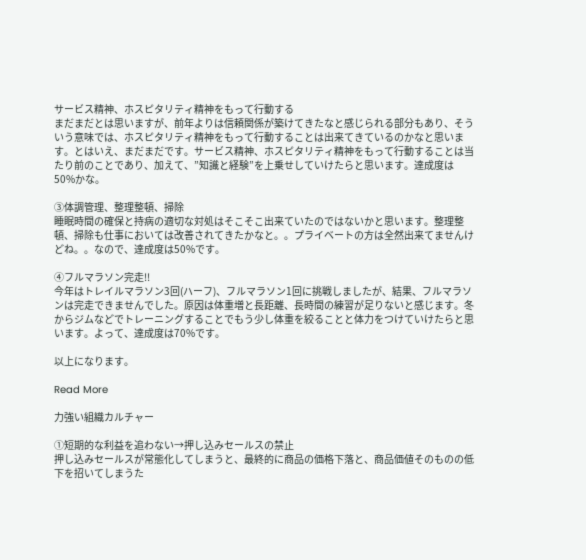サービス精神、ホスピタリティ精神をもって行動する
まだまだとは思いますが、前年よりは信頼関係が築けてきたなと感じられる部分もあり、そういう意味では、ホスピタリティ精神をもって行動することは出来てきているのかなと思います。とはいえ、まだまだです。サービス精神、ホスピタリティ精神をもって行動することは当たり前のことであり、加えて、”知識と経験”を上乗せしていけたらと思います。達成度は50%かな。

③体調管理、整理整頓、掃除
睡眠時間の確保と持病の適切な対処はそこそこ出来ていたのではないかと思います。整理整頓、掃除も仕事においては改善されてきたかなと。。プライベートの方は全然出来てませんけどね。。なので、達成度は50%です。

④フルマラソン完走!!
今年はトレイルマラソン3回(ハーフ)、フルマラソン1回に挑戦しましたが、結果、フルマラソンは完走できませんでした。原因は体重増と長距離、長時間の練習が足りないと感じます。冬からジムなどでトレーニングすることでもう少し体重を絞ることと体力をつけていけたらと思います。よって、達成度は70%です。

以上になります。

Read More

力強い組織カルチャー

①短期的な利益を追わない→押し込みセールスの禁止
押し込みセールスが常態化してしまうと、最終的に商品の価格下落と、商品価値そのものの低下を招いてしまうた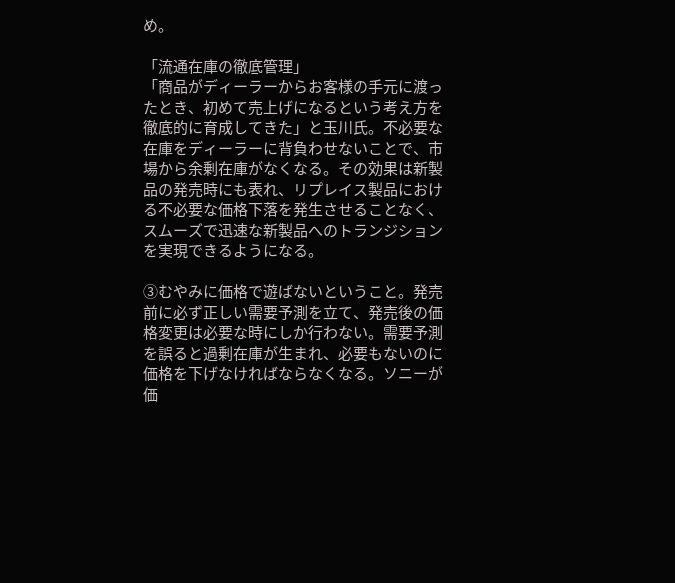め。

「流通在庫の徹底管理」
「商品がディーラーからお客様の手元に渡ったとき、初めて売上げになるという考え方を徹底的に育成してきた」と玉川氏。不必要な在庫をディーラーに背負わせないことで、市場から余剰在庫がなくなる。その効果は新製品の発売時にも表れ、リプレイス製品における不必要な価格下落を発生させることなく、スムーズで迅速な新製品へのトランジションを実現できるようになる。

③むやみに価格で遊ばないということ。発売前に必ず正しい需要予測を立て、発売後の価格変更は必要な時にしか行わない。需要予測を誤ると過剰在庫が生まれ、必要もないのに価格を下げなければならなくなる。ソニーが価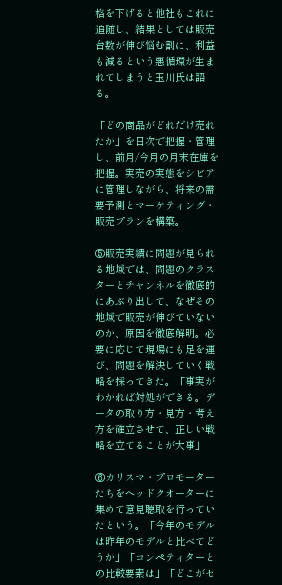格を下げると他社もこれに追随し、結果としては販売台数が伸び悩む割に、利益も減るという悪循環が生まれてしまうと玉川氏は語る。

「どの商品がどれだけ売れたか」を日次で把握・管理し、前月/今月の月末在庫を把握。実売の実態をシビアに管理しながら、将来の需要予測とマーケティング・販売プランを構築。

⑤販売実績に問題が見られる地域では、問題のクラスターとチャンネルを徹底的にあぶり出して、なぜその地域で販売が伸びていないのか、原因を徹底解明。必要に応じて現場にも足を運び、問題を解決していく戦略を採ってきた。「事実がわかれば対処ができる。データの取り方・見方・考え方を確立させて、正しい戦略を立てることが大事」

⑥カリスマ・プロモーターたちをヘッドクオーターに集めて意見聴取を行っていたという。「今年のモデルは昨年のモデルと比べてどうか」「コンペティターとの比較要素は」「どこがセ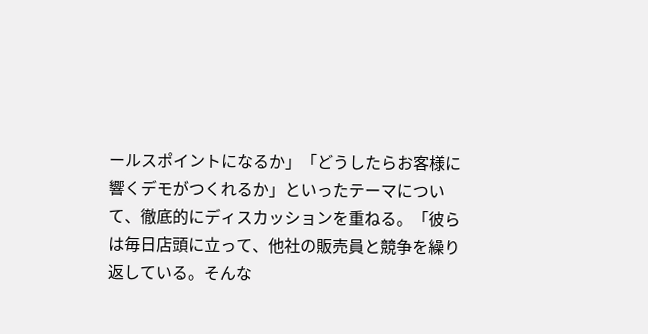ールスポイントになるか」「どうしたらお客様に響くデモがつくれるか」といったテーマについて、徹底的にディスカッションを重ねる。「彼らは毎日店頭に立って、他社の販売員と競争を繰り返している。そんな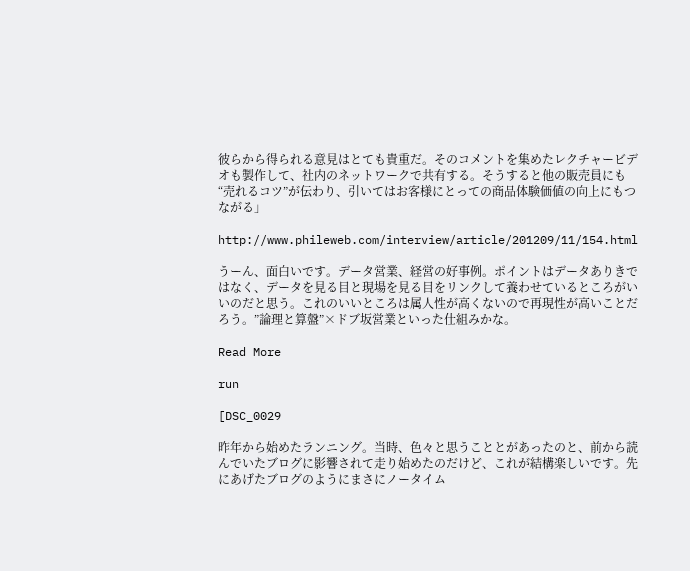彼らから得られる意見はとても貴重だ。そのコメントを集めたレクチャービデオも製作して、社内のネットワークで共有する。そうすると他の販売員にも“売れるコツ”が伝わり、引いてはお客様にとっての商品体験価値の向上にもつながる」

http://www.phileweb.com/interview/article/201209/11/154.html

うーん、面白いです。データ営業、経営の好事例。ポイントはデータありきではなく、データを見る目と現場を見る目をリンクして養わせているところがいいのだと思う。これのいいところは属人性が高くないので再現性が高いことだろう。”論理と算盤”×ドブ坂営業といった仕組みかな。

Read More

run

[DSC_0029

昨年から始めたランニング。当時、色々と思うこととがあったのと、前から読んでいたブログに影響されて走り始めたのだけど、これが結構楽しいです。先にあげたブログのようにまさにノータイム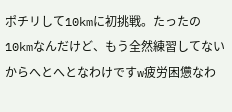ポチリして10kmに初挑戦。たったの10kmなんだけど、もう全然練習してないからへとへとなわけですw疲労困憊なわ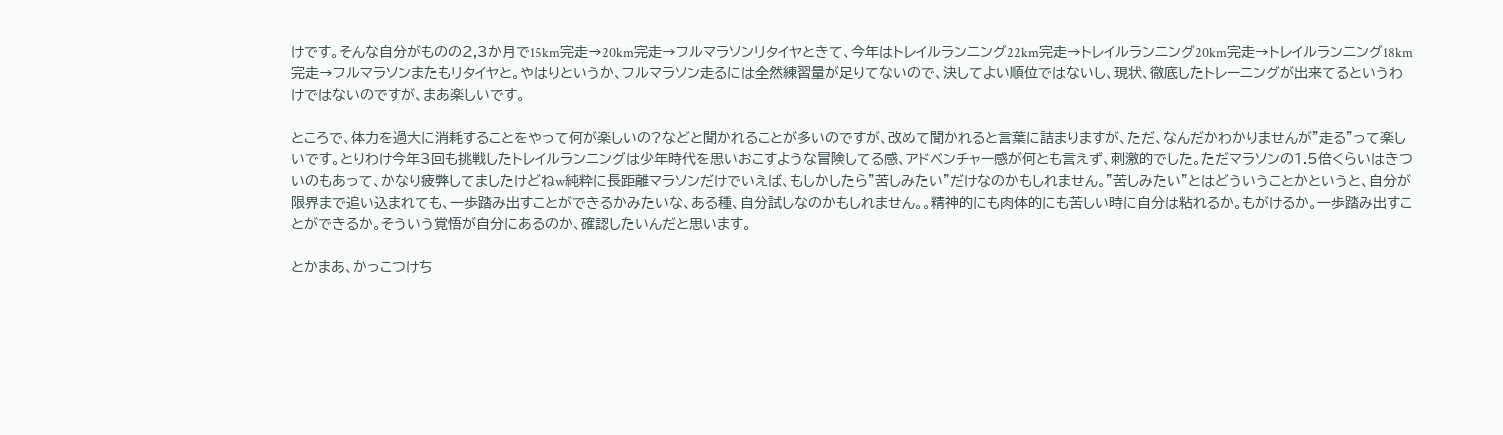けです。そんな自分がものの2,3か月で15km完走→20km完走→フルマラソンリタイヤときて、今年はトレイルランニング22km完走→トレイルランニング20km完走→トレイルランニング18km完走→フルマラソンまたもリタイヤと。やはりというか、フルマラソン走るには全然練習量が足りてないので、決してよい順位ではないし、現状、徹底したトレーニングが出来てるというわけではないのですが、まあ楽しいです。

ところで、体力を過大に消耗することをやって何が楽しいの?などと聞かれることが多いのですが、改めて聞かれると言葉に詰まりますが、ただ、なんだかわかりませんが”走る”って楽しいです。とりわけ今年3回も挑戦したトレイルランニングは少年時代を思いおこすような冒険してる感、アドベンチャー感が何とも言えず、刺激的でした。ただマラソンの1.5倍くらいはきついのもあって、かなり疲弊してましたけどねw純粋に長距離マラソンだけでいえば、もしかしたら”苦しみたい”だけなのかもしれません。”苦しみたい”とはどういうことかというと、自分が限界まで追い込まれても、一歩踏み出すことができるかみたいな、ある種、自分試しなのかもしれません。。精神的にも肉体的にも苦しい時に自分は粘れるか。もがけるか。一歩踏み出すことができるか。そういう覚悟が自分にあるのか、確認したいんだと思います。

とかまあ、かっこつけち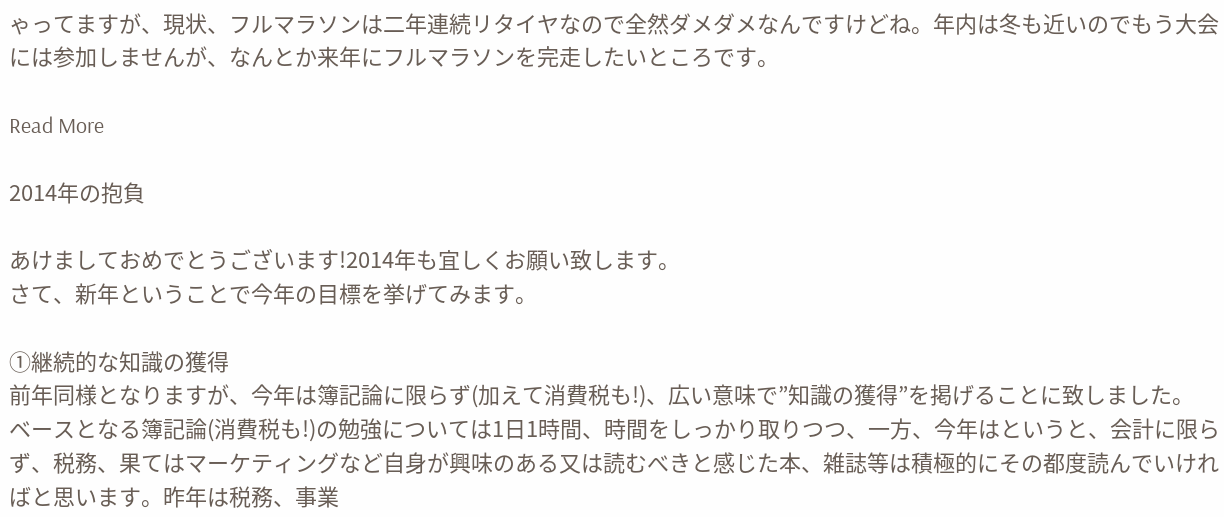ゃってますが、現状、フルマラソンは二年連続リタイヤなので全然ダメダメなんですけどね。年内は冬も近いのでもう大会には参加しませんが、なんとか来年にフルマラソンを完走したいところです。

Read More

2014年の抱負

あけましておめでとうございます!2014年も宜しくお願い致します。
さて、新年ということで今年の目標を挙げてみます。

①継続的な知識の獲得
前年同様となりますが、今年は簿記論に限らず(加えて消費税も!)、広い意味で”知識の獲得”を掲げることに致しました。
ベースとなる簿記論(消費税も!)の勉強については1日1時間、時間をしっかり取りつつ、一方、今年はというと、会計に限らず、税務、果てはマーケティングなど自身が興味のある又は読むべきと感じた本、雑誌等は積極的にその都度読んでいければと思います。昨年は税務、事業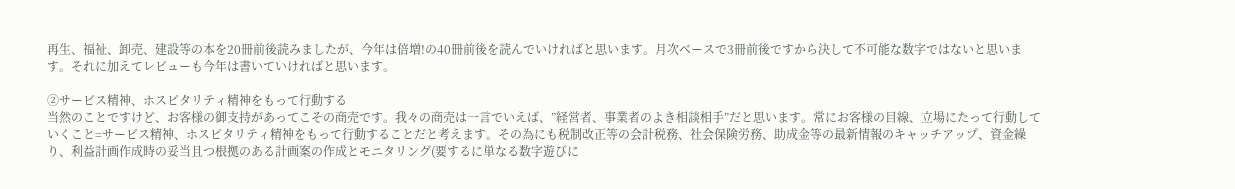再生、福祉、卸売、建設等の本を20冊前後読みましたが、今年は倍増!の40冊前後を読んでいければと思います。月次ベースで3冊前後ですから決して不可能な数字ではないと思います。それに加えてレビューも今年は書いていければと思います。

②サービス精神、ホスピタリティ精神をもって行動する
当然のことですけど、お客様の御支持があってこその商売です。我々の商売は一言でいえば、”経営者、事業者のよき相談相手”だと思います。常にお客様の目線、立場にたって行動していくこと=サービス精神、ホスピタリティ精神をもって行動することだと考えます。その為にも税制改正等の会計税務、社会保険労務、助成金等の最新情報のキャッチアップ、資金繰り、利益計画作成時の妥当且つ根拠のある計画案の作成とモニタリング(要するに単なる数字遊びに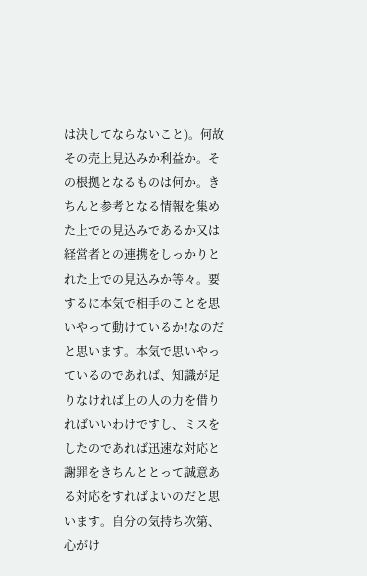は決してならないこと)。何故その売上見込みか利益か。その根拠となるものは何か。きちんと参考となる情報を集めた上での見込みであるか又は経営者との連携をしっかりとれた上での見込みか等々。要するに本気で相手のことを思いやって動けているか!なのだと思います。本気で思いやっているのであれば、知識が足りなければ上の人の力を借りればいいわけですし、ミスをしたのであれば迅速な対応と謝罪をきちんととって誠意ある対応をすればよいのだと思います。自分の気持ち次第、心がけ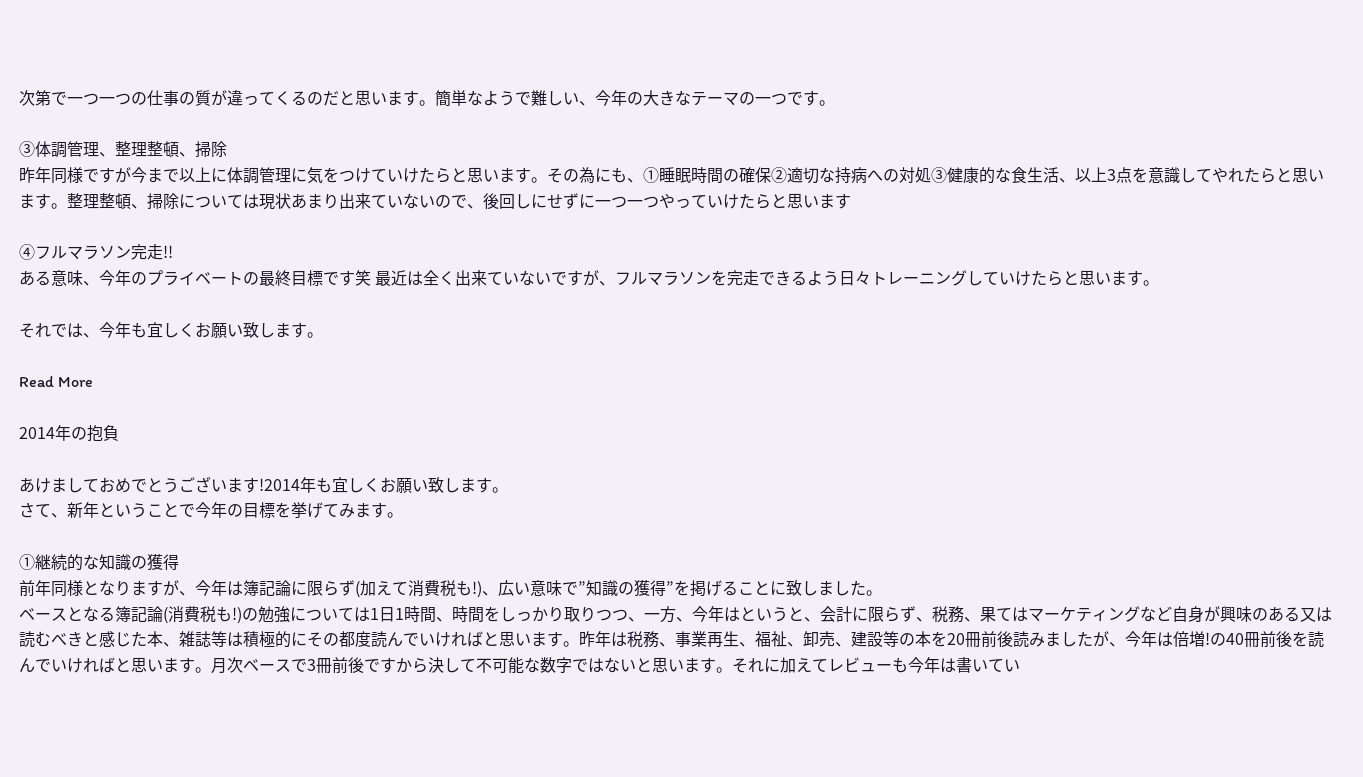次第で一つ一つの仕事の質が違ってくるのだと思います。簡単なようで難しい、今年の大きなテーマの一つです。

③体調管理、整理整頓、掃除
昨年同様ですが今まで以上に体調管理に気をつけていけたらと思います。その為にも、①睡眠時間の確保②適切な持病への対処③健康的な食生活、以上3点を意識してやれたらと思います。整理整頓、掃除については現状あまり出来ていないので、後回しにせずに一つ一つやっていけたらと思います

④フルマラソン完走!!
ある意味、今年のプライベートの最終目標です笑 最近は全く出来ていないですが、フルマラソンを完走できるよう日々トレーニングしていけたらと思います。

それでは、今年も宜しくお願い致します。

Read More

2014年の抱負

あけましておめでとうございます!2014年も宜しくお願い致します。
さて、新年ということで今年の目標を挙げてみます。

①継続的な知識の獲得
前年同様となりますが、今年は簿記論に限らず(加えて消費税も!)、広い意味で”知識の獲得”を掲げることに致しました。
ベースとなる簿記論(消費税も!)の勉強については1日1時間、時間をしっかり取りつつ、一方、今年はというと、会計に限らず、税務、果てはマーケティングなど自身が興味のある又は読むべきと感じた本、雑誌等は積極的にその都度読んでいければと思います。昨年は税務、事業再生、福祉、卸売、建設等の本を20冊前後読みましたが、今年は倍増!の40冊前後を読んでいければと思います。月次ベースで3冊前後ですから決して不可能な数字ではないと思います。それに加えてレビューも今年は書いてい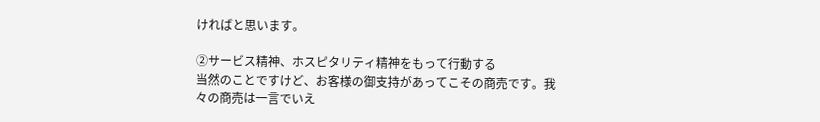ければと思います。

②サービス精神、ホスピタリティ精神をもって行動する
当然のことですけど、お客様の御支持があってこその商売です。我々の商売は一言でいえ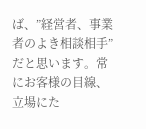ば、”経営者、事業者のよき相談相手”だと思います。常にお客様の目線、立場にた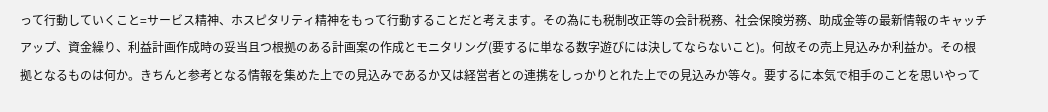って行動していくこと=サービス精神、ホスピタリティ精神をもって行動することだと考えます。その為にも税制改正等の会計税務、社会保険労務、助成金等の最新情報のキャッチアップ、資金繰り、利益計画作成時の妥当且つ根拠のある計画案の作成とモニタリング(要するに単なる数字遊びには決してならないこと)。何故その売上見込みか利益か。その根拠となるものは何か。きちんと参考となる情報を集めた上での見込みであるか又は経営者との連携をしっかりとれた上での見込みか等々。要するに本気で相手のことを思いやって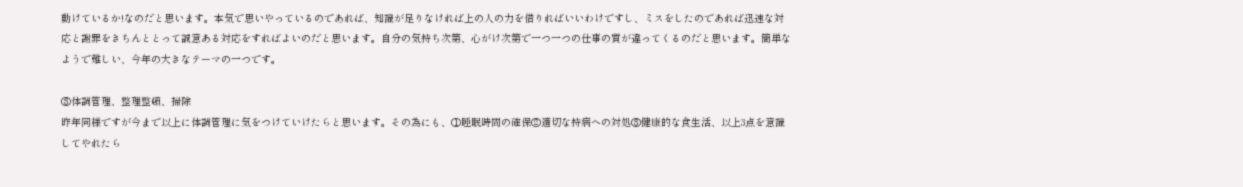動けているか!なのだと思います。本気で思いやっているのであれば、知識が足りなければ上の人の力を借りればいいわけですし、ミスをしたのであれば迅速な対応と謝罪をきちんととって誠意ある対応をすればよいのだと思います。自分の気持ち次第、心がけ次第で一つ一つの仕事の質が違ってくるのだと思います。簡単なようで難しい、今年の大きなテーマの一つです。

③体調管理、整理整頓、掃除
昨年同様ですが今まで以上に体調管理に気をつけていけたらと思います。その為にも、①睡眠時間の確保②適切な持病への対処③健康的な食生活、以上3点を意識してやれたら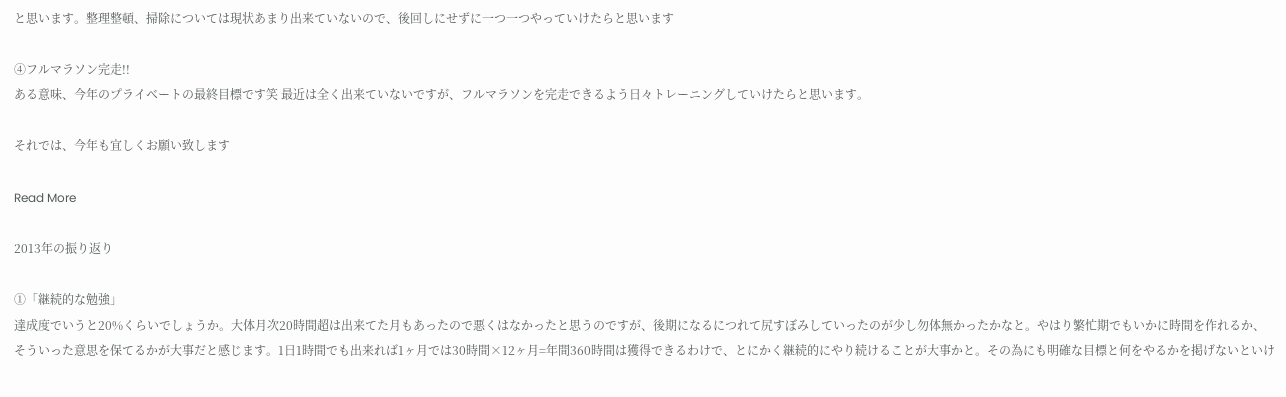と思います。整理整頓、掃除については現状あまり出来ていないので、後回しにせずに一つ一つやっていけたらと思います

④フルマラソン完走!!
ある意味、今年のプライベートの最終目標です笑 最近は全く出来ていないですが、フルマラソンを完走できるよう日々トレーニングしていけたらと思います。

それでは、今年も宜しくお願い致します

Read More

2013年の振り返り

①「継続的な勉強」
達成度でいうと20%くらいでしょうか。大体月次20時間超は出来てた月もあったので悪くはなかったと思うのですが、後期になるにつれて尻すぼみしていったのが少し勿体無かったかなと。やはり繁忙期でもいかに時間を作れるか、そういった意思を保てるかが大事だと感じます。1日1時間でも出来れば1ヶ月では30時間×12ヶ月=年間360時間は獲得できるわけで、とにかく継続的にやり続けることが大事かと。その為にも明確な目標と何をやるかを掲げないといけ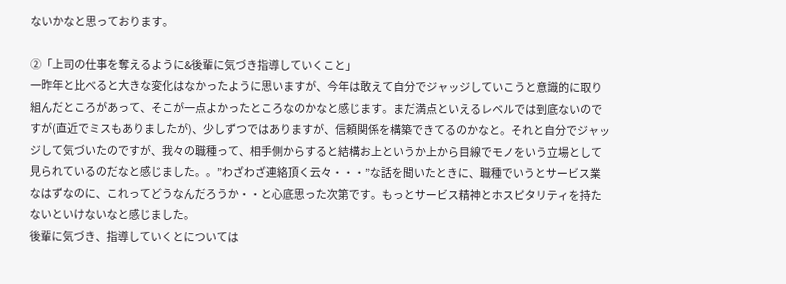ないかなと思っております。

②「上司の仕事を奪えるように&後輩に気づき指導していくこと」
一昨年と比べると大きな変化はなかったように思いますが、今年は敢えて自分でジャッジしていこうと意識的に取り組んだところがあって、そこが一点よかったところなのかなと感じます。まだ満点といえるレベルでは到底ないのですが(直近でミスもありましたが)、少しずつではありますが、信頼関係を構築できてるのかなと。それと自分でジャッジして気づいたのですが、我々の職種って、相手側からすると結構お上というか上から目線でモノをいう立場として見られているのだなと感じました。。”わざわざ連絡頂く云々・・・”な話を聞いたときに、職種でいうとサービス業なはずなのに、これってどうなんだろうか・・と心底思った次第です。もっとサービス精神とホスピタリティを持たないといけないなと感じました。
後輩に気づき、指導していくとについては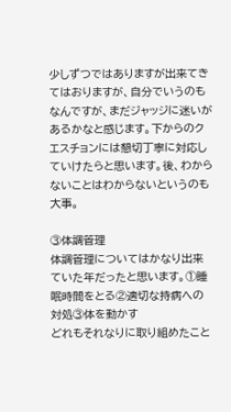少しずつではありますが出来てきてはおりますが、自分でいうのもなんですが、まだジャッジに迷いがあるかなと感じます。下からのクエスチョンには懇切丁寧に対応していけたらと思います。後、わからないことはわからないというのも大事。

③体調管理
体調管理についてはかなり出来ていた年だったと思います。①睡眠時間をとる②適切な持病への対処③体を動かす
どれもそれなりに取り組めたこと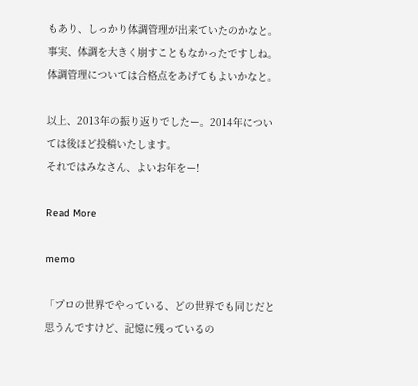もあり、しっかり体調管理が出来ていたのかなと。事実、体調を大きく崩すこともなかったですしね。体調管理については合格点をあげてもよいかなと。

以上、2013年の振り返りでしたー。2014年については後ほど投稿いたします。
それではみなさん、よいお年をー!

Read More

memo

「プロの世界でやっている、どの世界でも同じだと思うんですけど、記憶に残っているの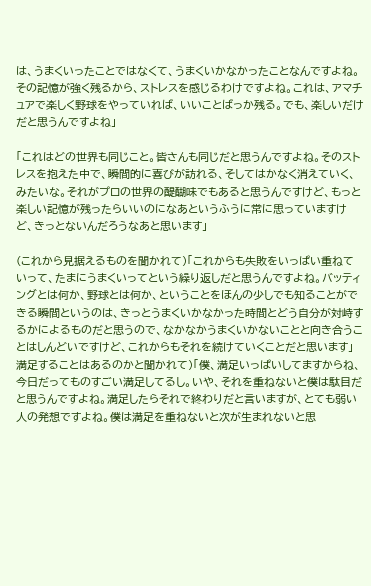は、うまくいったことではなくて、うまくいかなかったことなんですよね。その記憶が強く残るから、ストレスを感じるわけですよね。これは、アマチュアで楽しく野球をやっていれば、いいことばっか残る。でも、楽しいだけだと思うんですよね」

「これはどの世界も同じこと。皆さんも同じだと思うんですよね。そのストレスを抱えた中で、瞬間的に喜びが訪れる、そしてはかなく消えていく、みたいな。それがプロの世界の醍醐味でもあると思うんですけど、もっと楽しい記憶が残ったらいいのになあというふうに常に思っていますけど、きっとないんだろうなあと思います」

(これから見据えるものを聞かれて)「これからも失敗をいっぱい重ねていって、たまにうまくいってという繰り返しだと思うんですよね。バッティングとは何か、野球とは何か、ということをほんの少しでも知ることができる瞬間というのは、きっとうまくいかなかった時間とどう自分が対峙するかによるものだと思うので、なかなかうまくいかないことと向き合うことはしんどいですけど、これからもそれを続けていくことだと思います」
満足することはあるのかと聞かれて)「僕、満足いっぱいしてますからね、今日だってものすごい満足してるし。いや、それを重ねないと僕は駄目だと思うんですよね。満足したらそれで終わりだと言いますが、とても弱い人の発想ですよね。僕は満足を重ねないと次が生まれないと思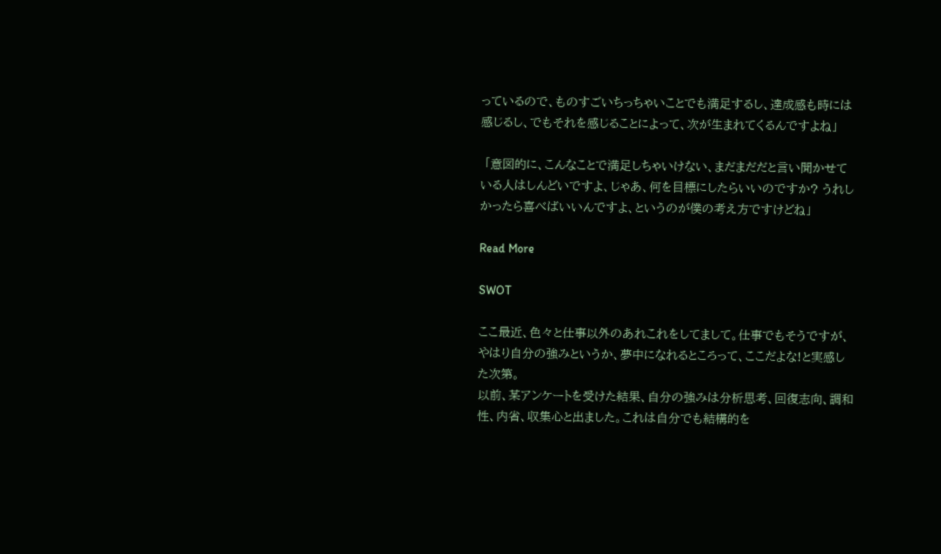っているので、ものすごいちっちゃいことでも満足するし、達成感も時には感じるし、でもそれを感じることによって、次が生まれてくるんですよね」

 「意図的に、こんなことで満足しちゃいけない、まだまだだと言い聞かせている人はしんどいですよ、じゃあ、何を目標にしたらいいのですか? うれしかったら喜べばいいんですよ、というのが僕の考え方ですけどね」

Read More

SWOT

ここ最近、色々と仕事以外のあれこれをしてまして。仕事でもそうですが、やはり自分の強みというか、夢中になれるところって、ここだよな!と実感した次第。
以前、某アンケートを受けた結果、自分の強みは分析思考、回復志向、調和性、内省、収集心と出ました。これは自分でも結構的を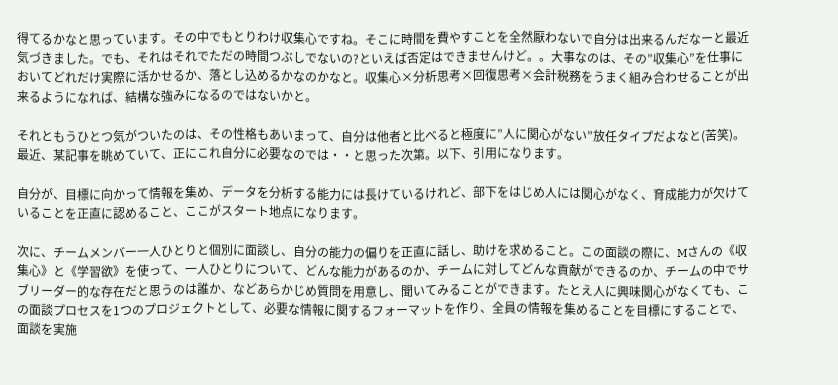得てるかなと思っています。その中でもとりわけ収集心ですね。そこに時間を費やすことを全然厭わないで自分は出来るんだなーと最近気づきました。でも、それはそれでただの時間つぶしでないの?といえば否定はできませんけど。。大事なのは、その”収集心”を仕事においてどれだけ実際に活かせるか、落とし込めるかなのかなと。収集心×分析思考×回復思考×会計税務をうまく組み合わせることが出来るようになれば、結構な強みになるのではないかと。

それともうひとつ気がついたのは、その性格もあいまって、自分は他者と比べると極度に”人に関心がない”放任タイプだよなと(苦笑)。最近、某記事を眺めていて、正にこれ自分に必要なのでは・・と思った次第。以下、引用になります。

自分が、目標に向かって情報を集め、データを分析する能力には長けているけれど、部下をはじめ人には関心がなく、育成能力が欠けていることを正直に認めること、ここがスタート地点になります。

次に、チームメンバー一人ひとりと個別に面談し、自分の能力の偏りを正直に話し、助けを求めること。この面談の際に、Mさんの《収集心》と《学習欲》を使って、一人ひとりについて、どんな能力があるのか、チームに対してどんな貢献ができるのか、チームの中でサブリーダー的な存在だと思うのは誰か、などあらかじめ質問を用意し、聞いてみることができます。たとえ人に興味関心がなくても、この面談プロセスを1つのプロジェクトとして、必要な情報に関するフォーマットを作り、全員の情報を集めることを目標にすることで、面談を実施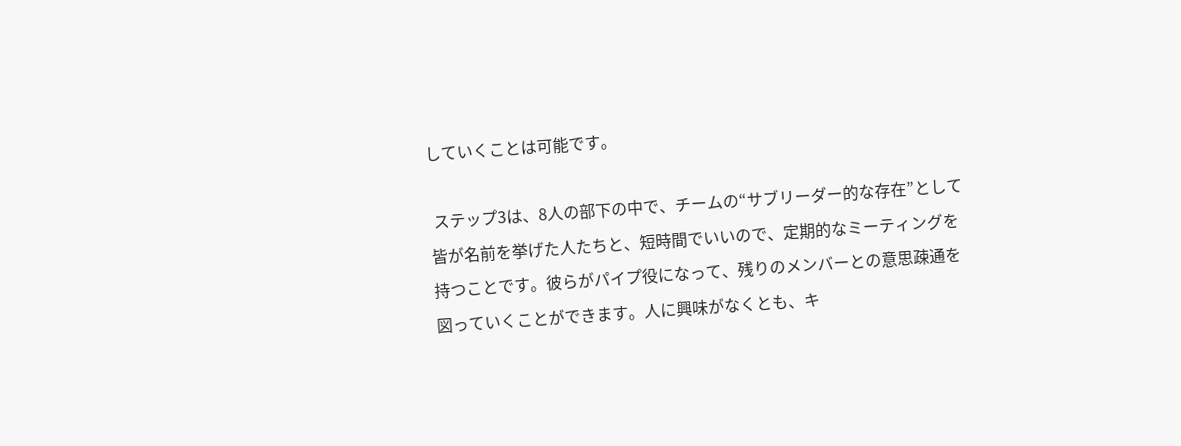していくことは可能です。

 ステップ3は、8人の部下の中で、チームの“サブリーダー的な存在”として皆が名前を挙げた人たちと、短時間でいいので、定期的なミーティングを持つことです。彼らがパイプ役になって、残りのメンバーとの意思疎通を図っていくことができます。人に興味がなくとも、キ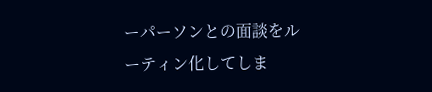ーパーソンとの面談をルーティン化してしま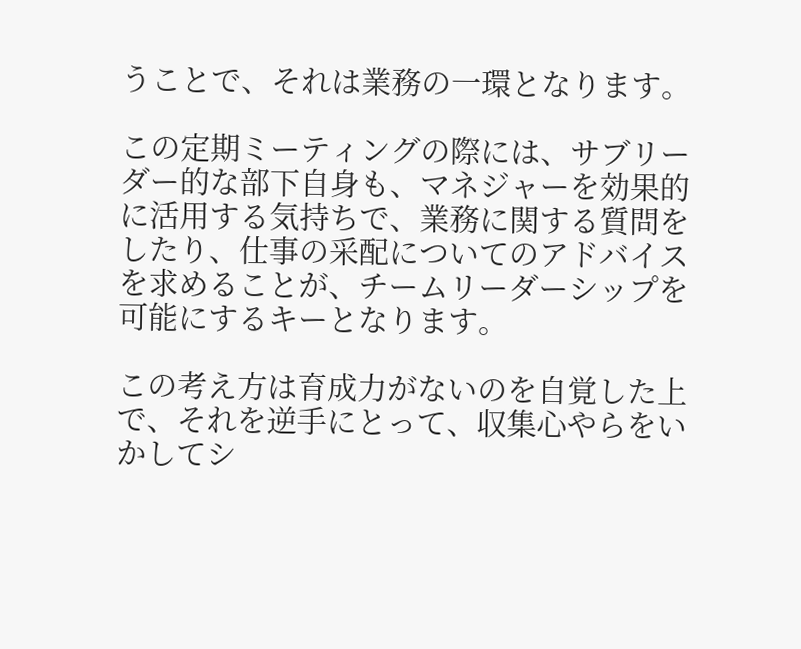うことで、それは業務の一環となります。

この定期ミーティングの際には、サブリーダー的な部下自身も、マネジャーを効果的に活用する気持ちで、業務に関する質問をしたり、仕事の采配についてのアドバイスを求めることが、チームリーダーシップを可能にするキーとなります。

この考え方は育成力がないのを自覚した上で、それを逆手にとって、収集心やらをいかしてシ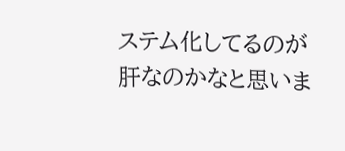ステム化してるのが肝なのかなと思いま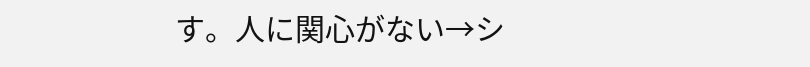す。人に関心がない→シ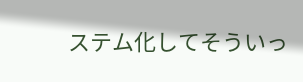ステム化してそういっ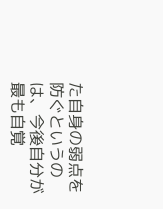た自身の弱点を防ぐというのは、今後自分が最も自覚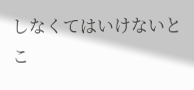しなくてはいけないとこ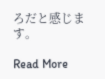ろだと感じます。

Read More